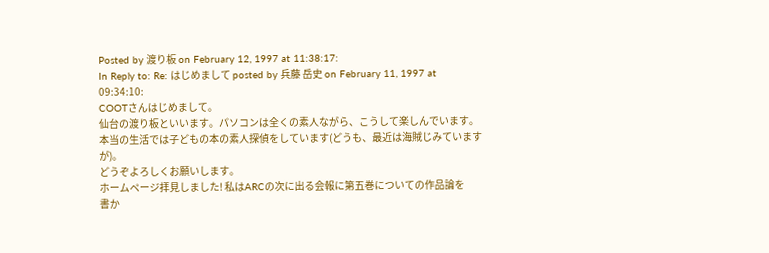Posted by 渡り板 on February 12, 1997 at 11:38:17:
In Reply to: Re: はじめまして posted by 兵藤 岳史 on February 11, 1997 at 09:34:10:
COOTさんはじめまして。
仙台の渡り板といいます。パソコンは全くの素人ながら、こうして楽しんでいます。
本当の生活では子どもの本の素人探偵をしています(どうも、最近は海賊じみていますが)。
どうぞよろしくお願いします。
ホームページ拝見しました! 私はARCの次に出る会報に第五巻についての作品論を
書か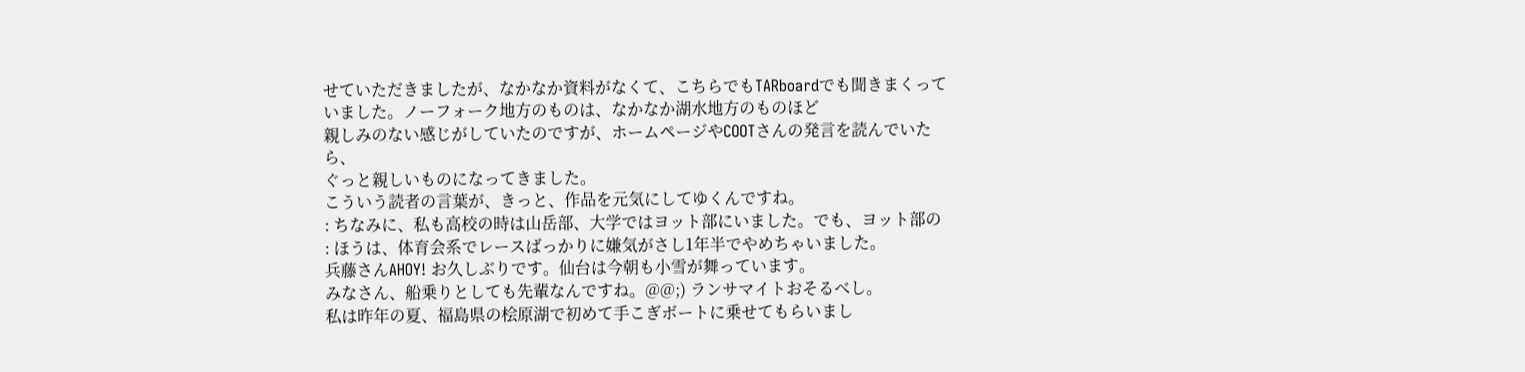せていただきましたが、なかなか資料がなくて、こちらでもTARboardでも聞きまくって
いました。ノーフォーク地方のものは、なかなか湖水地方のものほど
親しみのない感じがしていたのですが、ホームページやCOOTさんの発言を読んでいたら、
ぐっと親しいものになってきました。
こういう読者の言葉が、きっと、作品を元気にしてゆくんですね。
: ちなみに、私も高校の時は山岳部、大学ではヨット部にいました。でも、ヨット部の
: ほうは、体育会系でレースばっかりに嫌気がさし1年半でやめちゃいました。
兵藤さんAHOY! お久しぶりです。仙台は今朝も小雪が舞っています。
みなさん、船乗りとしても先輩なんですね。@@;) ランサマイトおそるべし。
私は昨年の夏、福島県の桧原湖で初めて手こぎボートに乗せてもらいまし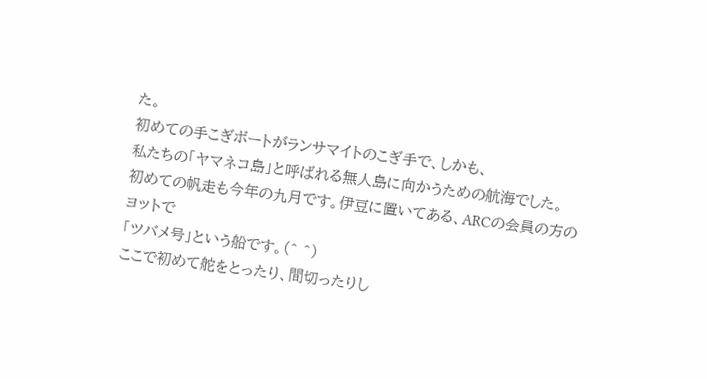た。
初めての手こぎボートがランサマイトのこぎ手で、しかも、
私たちの「ヤマネコ島」と呼ばれる無人島に向かうための航海でした。
初めての帆走も今年の九月です。伊豆に置いてある、ARCの会員の方のヨットで
「ツバメ号」という船です。(^ ^)
ここで初めて舵をとったり、間切ったりし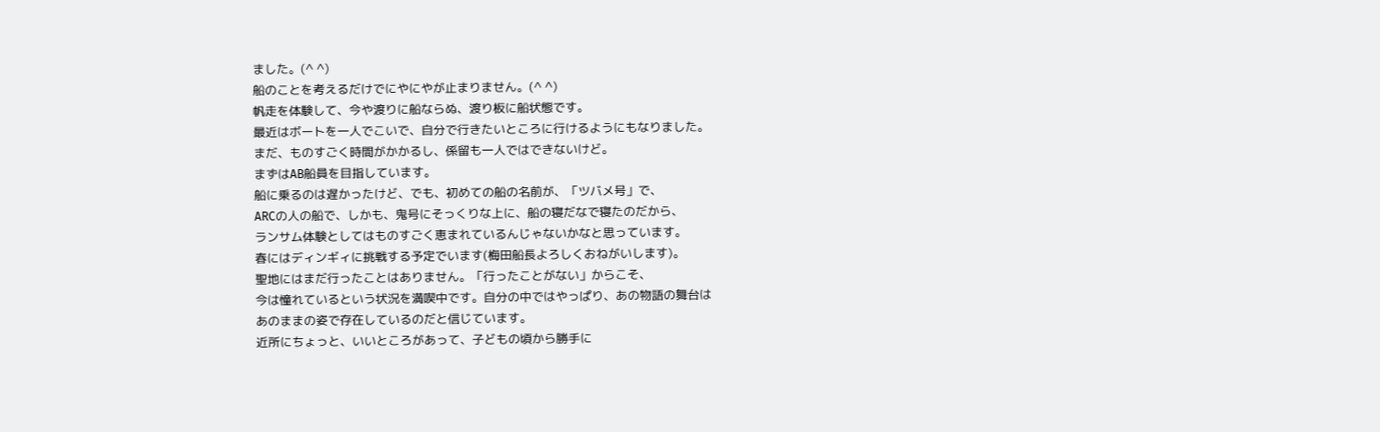ました。(^ ^)
船のことを考えるだけでにやにやが止まりません。(^ ^)
帆走を体験して、今や渡りに船ならぬ、渡り板に船状態です。
最近はボートを一人でこいで、自分で行きたいところに行けるようにもなりました。
まだ、ものすごく時間がかかるし、係留も一人ではできないけど。
まずはAB船員を目指しています。
船に乗るのは遅かったけど、でも、初めての船の名前が、「ツバメ号」で、
ARCの人の船で、しかも、鬼号にそっくりな上に、船の寝だなで寝たのだから、
ランサム体験としてはものすごく恵まれているんじゃないかなと思っています。
春にはディンギィに挑戦する予定でいます(梅田船長よろしくおねがいします)。
聖地にはまだ行ったことはありません。「行ったことがない」からこそ、
今は憧れているという状況を満喫中です。自分の中ではやっぱり、あの物語の舞台は
あのままの姿で存在しているのだと信じています。
近所にちょっと、いいところがあって、子どもの頃から勝手に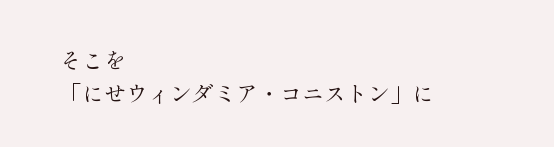そこを
「にせウィンダミア・コニストン」に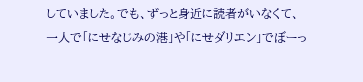していました。でも、ずっと身近に読者がいなくて、
一人で「にせなじみの港」や「にせダリエン」でぼーっ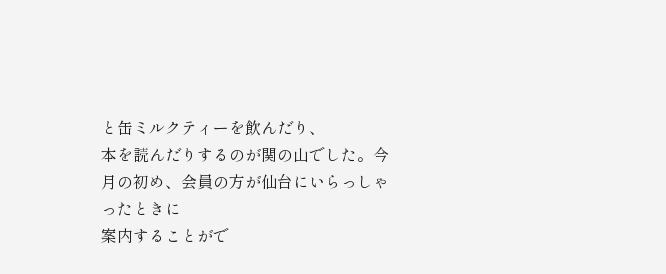と缶ミルクティーを飲んだり、
本を読んだりするのが関の山でした。今月の初め、会員の方が仙台にいらっしゃったときに
案内することがで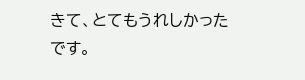きて、とてもうれしかったです。